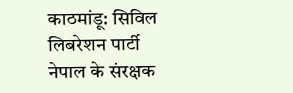काठमांडू: सिविल लिबरेशन पार्टी नेपाल के संरक्षक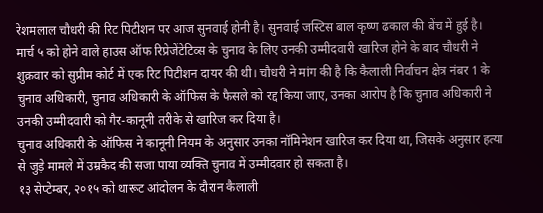रेशमलाल चौधरी की रिट पिटीशन पर आज सुनवाई होनी है। सुनवाई जस्टिस बाल कृष्ण ढकाल की बेंच में हुई है।
मार्च ५ को होने वाले हाउस ऑफ रिप्रेजेंटेटिव्स के चुनाव के लिए उनकी उम्मीदवारी खारिज होने के बाद चौधरी ने शुक्रवार को सुप्रीम कोर्ट में एक रिट पिटीशन दायर की थी। चौधरी ने मांग की है कि कैलाली निर्वाचन क्षेत्र नंबर 1 के चुनाव अधिकारी, चुनाव अधिकारी के ऑफिस के फैसले को रद्द किया जाए, उनका आरोप है कि चुनाव अधिकारी ने उनकी उम्मीदवारी को गैर-कानूनी तरीके से खारिज कर दिया है।
चुनाव अधिकारी के ऑफिस ने कानूनी नियम के अनुसार उनका नॉमिनेशन खारिज कर दिया था, जिसके अनुसार हत्या से जुड़े मामले में उम्रकैद की सजा पाया व्यक्ति चुनाव में उम्मीदवार हो सकता है।
१३ सेप्टेम्बर, २०१५ को थारूट आंदोलन के दौरान कैलाली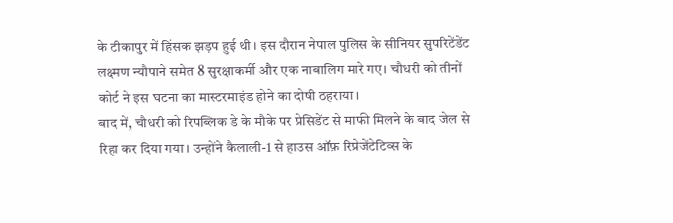के टीकापुर में हिंसक झड़प हुई थी। इस दौरान नेपाल पुलिस के सीनियर सुपरिटेंडेंट लक्ष्मण न्यौपाने समेत 8 सुरक्षाकर्मी और एक नाबालिग मारे गए। चौधरी को तीनों कोर्ट ने इस घटना का मास्टरमाइंड होने का दोषी ठहराया।
बाद में, चौधरी को रिपब्लिक डे के मौके पर प्रेसिडेंट से माफी मिलने के बाद जेल से रिहा कर दिया गया। उन्होंने कैलाली-1 से हाउस ऑफ़ रिप्रेजेंटेटिव्स के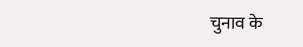चुनाव के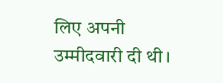लिए अपनी उम्मीदवारी दी थी।